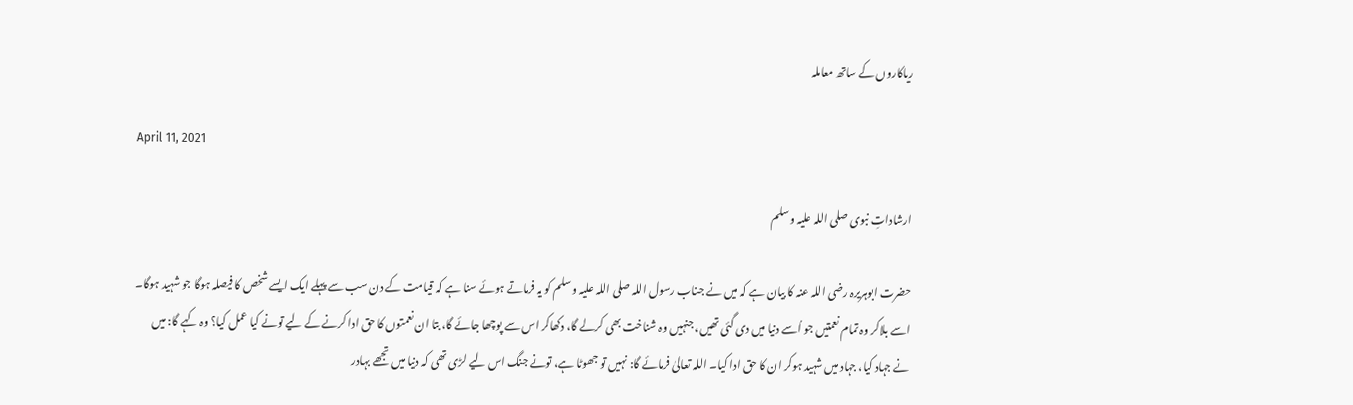ریاکاروں کے ساتھ معاملہ

April 11, 2021

ارشاداتِ نبوی صلی اللہ علیہ وسلم

حضرت ابوہریرہ رضی اللہ عنہ کا بیان ہے کہ میں نے جناب رسول اللہ صلی اللہ علیہ وسلم کو یہ فرماتے ہوئے سنا ہے کہ قیامت کے دن سب سے پہلے ایک ایسے شخص کا فیصلہ ہوگا جو شہید ہوگا۔ اسے بلاکر وہ تمام نعمتیں جو اُسے دنیا میں دی گئی تھیں، جنہیں وہ شناخت بھی کرلے گا، دکھاکر اس سے پوچھا جائے گا، بتا ان نعمتوں کا حق ادا کرنے کے لیے تونے کیا عمل کیا؟ وہ کہے گا: میں نے جہاد کیا، جہاد میں شہید ہوکر ان کا حق ادا کیا۔ اللہ تعالیٰ فرمائے گا: نہیں تو جھوٹا ہے، تونے جنگ اس لیے لڑی تھی کہ دنیا میں تجھے بہادر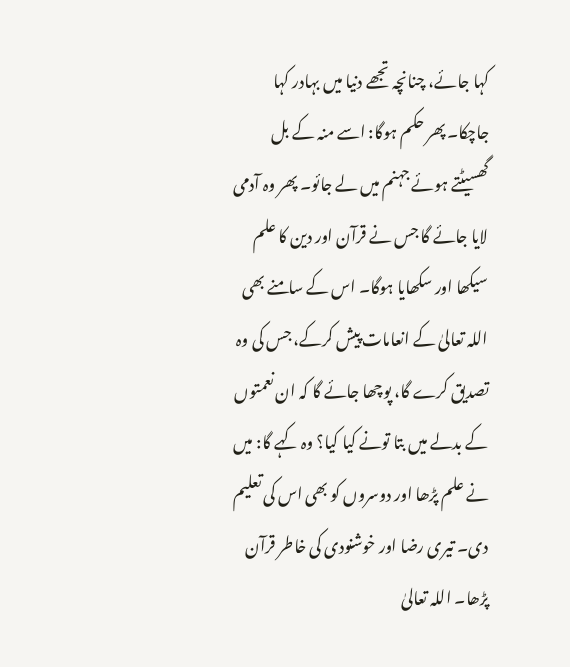کہا جائے، چنانچہ تجھے دنیا میں بہادر کہا جاچکا۔ پھر حکم ہوگا: اسے منہ کے بل گھسیٹتے ہوئے جہنم میں لے جائو۔ پھر وہ آدمی لایا جائے گا جس نے قرآن اور دین کا علم سیکھا اور سکھایا ہوگا۔ اس کے سامنے بھی اللہ تعالیٰ کے انعامات پیش کرکے، جس کی وہ تصدیق کرے گا، پوچھا جائے گا کہ ان نعمتوں کے بدلے میں بتا تونے کیا کیا؟ وہ کہے گا: میں نے علم پڑھا اور دوسروں کو بھی اس کی تعلیم دی۔ تیری رضا اور خوشنودی کی خاطر قرآن پڑھا۔ اللہ تعالیٰ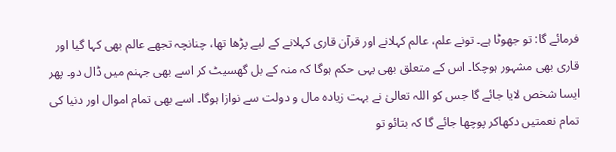فرمائے گا: تو جھوٹا ہے۔ تونے علم، عالم کہلانے اور قرآن قاری کہلانے کے لیے پڑھا تھا، چنانچہ تجھے عالم بھی کہا گیا اور قاری بھی مشہور ہوچکا۔ اس کے متعلق بھی یہی حکم ہوگا کہ منہ کے بل گھسیٹ کر اسے بھی جہنم میں ڈال دو۔ پھر ایسا شخص لایا جائے گا جس کو اللہ تعالیٰ نے بہت زیادہ مال و دولت سے نوازا ہوگا۔ اسے بھی تمام اموال اور دنیا کی تمام نعمتیں دکھاکر پوچھا جائے گا کہ بتائو تو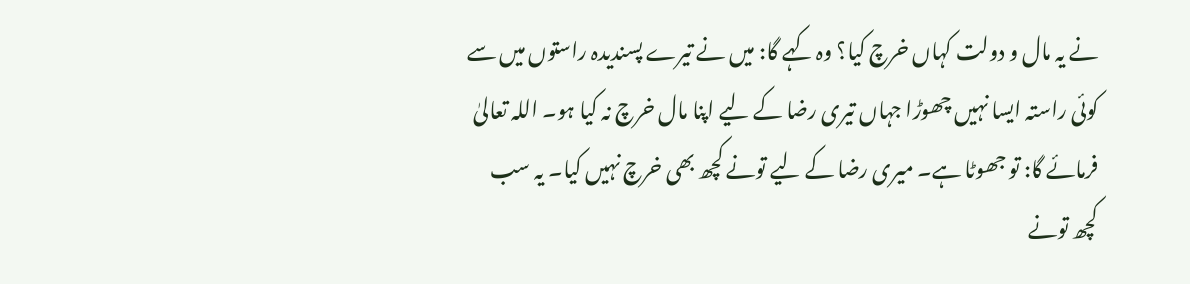نے یہ مال و دولت کہاں خرچ کیا؟ وہ کہے گا: میں نے تیرے پسندیدہ راستوں میں سے کوئی راستہ ایسا نہیں چھوڑا جہاں تیری رضا کے لیے اپنا مال خرچ نہ کیا ہو۔ اللہ تعالیٰ فرمائے گا: تو جھوٹا ہے۔ میری رضا کے لیے تونے کچھ بھی خرچ نہیں کیا۔ یہ سب کچھ تونے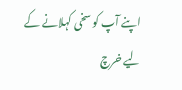اپنے آپ کو سخی کہلانے کے لیے خرچ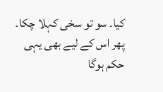کیا۔ سو تو سخی کہلا چکا۔ پھر اس کے لیے بھی یہی حکم ہوگا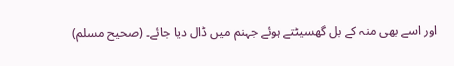اور اسے بھی منہ کے بل گھسیٹتے ہوئے جہنم میں ڈال دیا جائے۔ (صحیح مسلم)